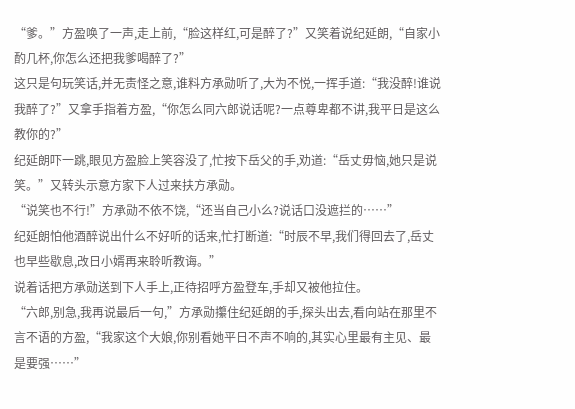“爹。”方盈唤了一声,走上前,“脸这样红,可是醉了?”又笑着说纪延朗,“自家小酌几杯,你怎么还把我爹喝醉了?”
这只是句玩笑话,并无责怪之意,谁料方承勋听了,大为不悦,一挥手道:“我没醉!谁说我醉了?”又拿手指着方盈,“你怎么同六郎说话呢?一点尊卑都不讲,我平日是这么教你的?”
纪延朗吓一跳,眼见方盈脸上笑容没了,忙按下岳父的手,劝道:“岳丈毋恼,她只是说笑。”又转头示意方家下人过来扶方承勋。
“说笑也不行!”方承勋不依不饶,“还当自己小么?说话口没遮拦的……”
纪延朗怕他酒醉说出什么不好听的话来,忙打断道:“时辰不早,我们得回去了,岳丈也早些歇息,改日小婿再来聆听教诲。”
说着话把方承勋送到下人手上,正待招呼方盈登车,手却又被他拉住。
“六郎,别急,我再说最后一句,”方承勋攥住纪延朗的手,探头出去,看向站在那里不言不语的方盈,“我家这个大娘,你别看她平日不声不响的,其实心里最有主见、最是要强……”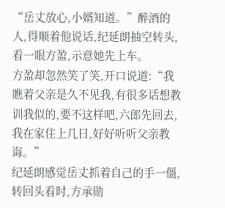“岳丈放心,小婿知道。”醉酒的人,得顺着他说话,纪延朗抽空转头,看一眼方盈,示意她先上车。
方盈却忽然笑了笑,开口说道:“我瞧着父亲是久不见我,有很多话想教训我似的,要不这样吧,六郎先回去,我在家住上几日,好好听听父亲教诲。”
纪延朗感觉岳丈抓着自己的手一僵,转回头看时,方承勋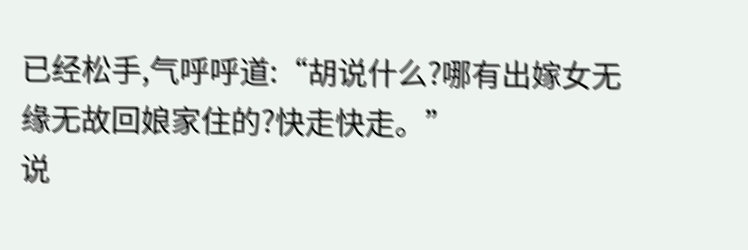已经松手,气呼呼道:“胡说什么?哪有出嫁女无缘无故回娘家住的?快走快走。”
说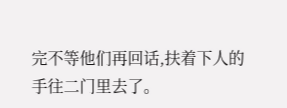完不等他们再回话,扶着下人的手往二门里去了。